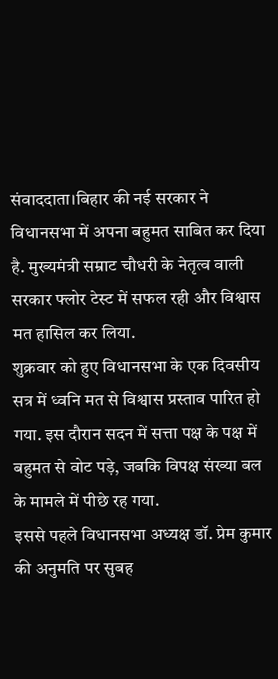संवाददाता।बिहार की नई सरकार ने विधानसभा में अपना बहुमत साबित कर दिया है. मुख्यमंत्री सम्राट चौधरी के नेतृत्व वाली सरकार फ्लोर टेस्ट में सफल रही और विश्वास मत हासिल कर लिया.
शुक्रवार को हुए विधानसभा के एक दिवसीय सत्र में ध्वनि मत से विश्वास प्रस्ताव पारित हो गया. इस दौरान सदन में सत्ता पक्ष के पक्ष में बहुमत से वोट पड़े, जबकि विपक्ष संख्या बल के मामले में पीछे रह गया.
इससे पहले विधानसभा अध्यक्ष डॉ. प्रेम कुमार की अनुमति पर सुबह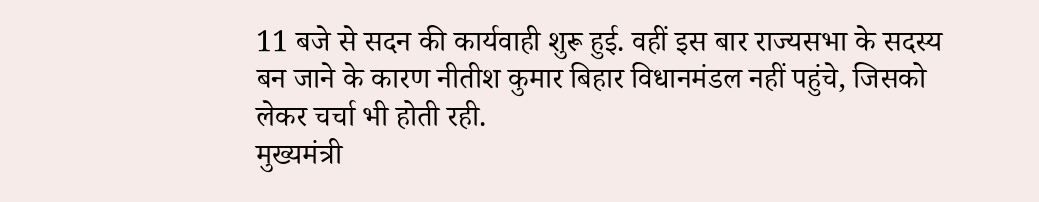11 बजे से सदन की कार्यवाही शुरू हुई. वहीं इस बार राज्यसभा के सदस्य बन जाने के कारण नीतीश कुमार बिहार विधानमंडल नहीं पहुंचे, जिसको लेकर चर्चा भी होती रही.
मुख्यमंत्री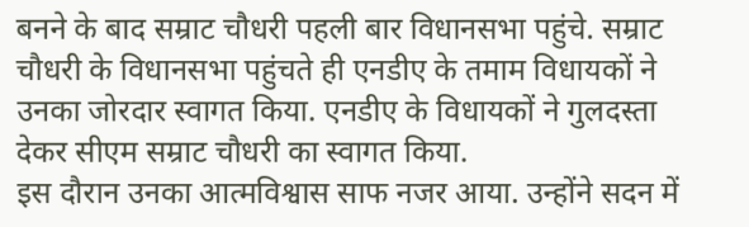बनने के बाद सम्राट चौधरी पहली बार विधानसभा पहुंचे. सम्राट चौधरी के विधानसभा पहुंचते ही एनडीए के तमाम विधायकों ने उनका जोरदार स्वागत किया. एनडीए के विधायकों ने गुलदस्ता देकर सीएम सम्राट चौधरी का स्वागत किया.
इस दौरान उनका आत्मविश्वास साफ नजर आया. उन्होंने सदन में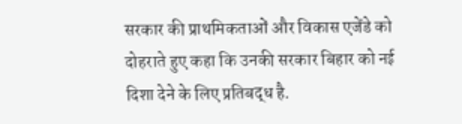सरकार की प्राथमिकताओं और विकास एजेंडे को दोहराते हुए कहा कि उनकी सरकार बिहार को नई दिशा देने के लिए प्रतिबद्ध है.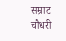सम्राट चौधरी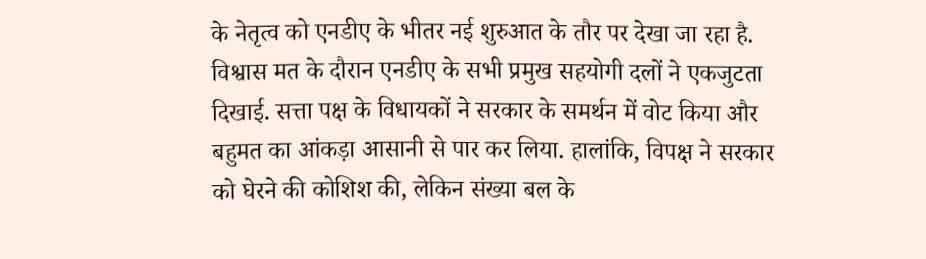के नेतृत्व को एनडीए के भीतर नई शुरुआत के तौर पर देखा जा रहा है.
विश्वास मत के दौरान एनडीए के सभी प्रमुख सहयोगी दलों ने एकजुटता दिखाई. सत्ता पक्ष के विधायकों ने सरकार के समर्थन में वोट किया और बहुमत का आंकड़ा आसानी से पार कर लिया. हालांकि, विपक्ष ने सरकार को घेरने की कोशिश की, लेकिन संख्या बल के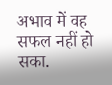अभाव में वह सफल नहीं हो सका.